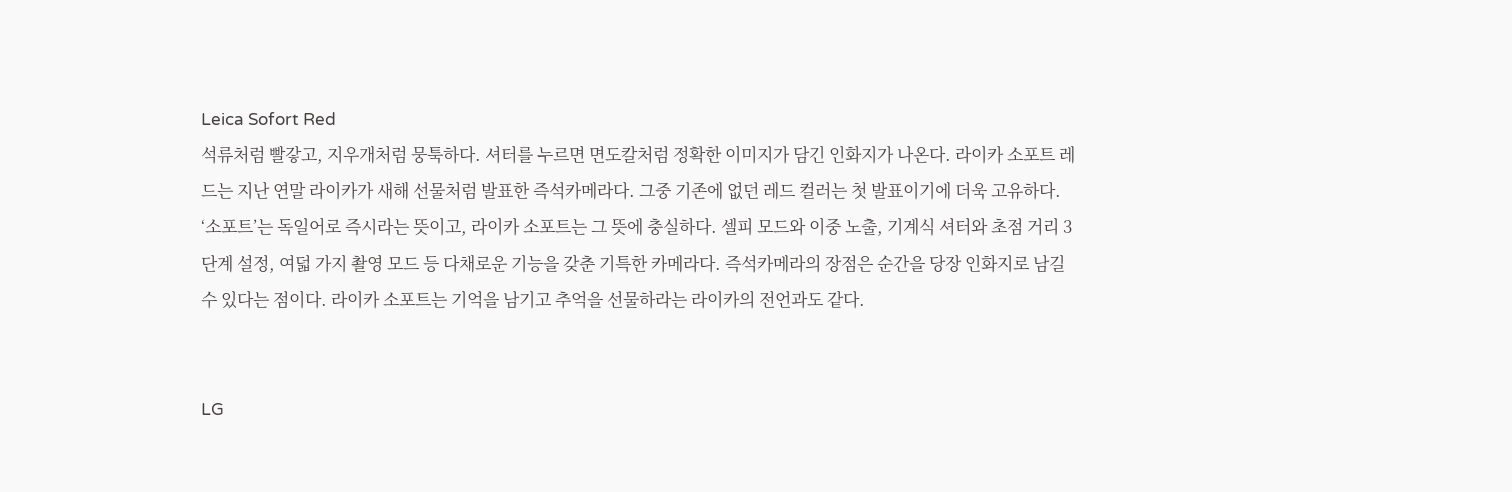Leica Sofort Red
석류처럼 빨갛고, 지우개처럼 뭉툭하다. 셔터를 누르면 면도칼처럼 정확한 이미지가 담긴 인화지가 나온다. 라이카 소포트 레드는 지난 연말 라이카가 새해 선물처럼 발표한 즉석카메라다. 그중 기존에 없던 레드 컬러는 첫 발표이기에 더욱 고유하다. ‘소포트’는 독일어로 즉시라는 뜻이고, 라이카 소포트는 그 뜻에 충실하다. 셀피 모드와 이중 노출, 기계식 셔터와 초점 거리 3단계 설정, 여덟 가지 촬영 모드 등 다채로운 기능을 갖춘 기특한 카메라다. 즉석카메라의 장점은 순간을 당장 인화지로 남길 수 있다는 점이다. 라이카 소포트는 기억을 남기고 추억을 선물하라는 라이카의 전언과도 같다.


LG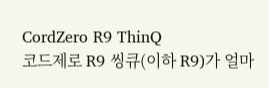CordZero R9 ThinQ
코드제로 R9 씽큐(이하 R9)가 얼마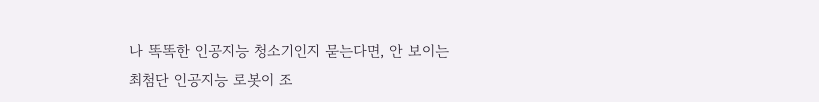나 똑똑한 인공지능 청소기인지 묻는다면, 안 보이는 최첨단 인공지능 로봇이 조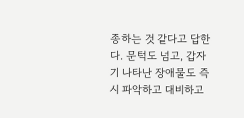종하는 것 같다고 답한다. 문턱도 넘고, 갑자기 나타난 장애물도 즉시 파악하고 대비하고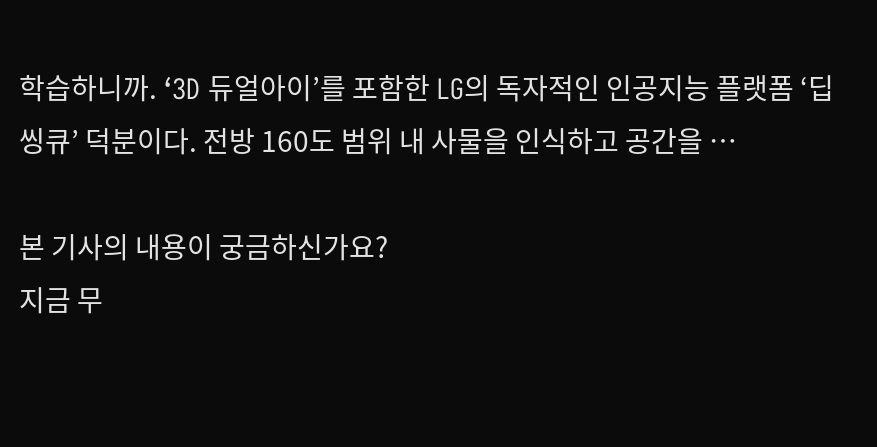학습하니까. ‘3D 듀얼아이’를 포함한 LG의 독자적인 인공지능 플랫폼 ‘딥씽큐’ 덕분이다. 전방 160도 범위 내 사물을 인식하고 공간을 …

본 기사의 내용이 궁금하신가요?
지금 무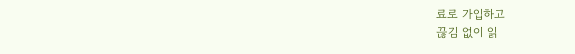료로 가입하고
끊김 없이 읽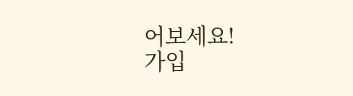어보세요!
가입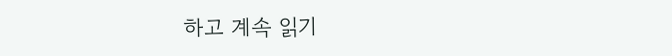하고 계속 읽기